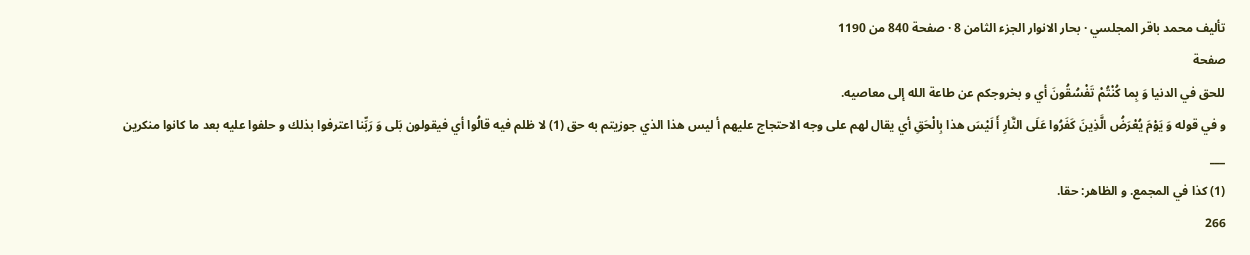تأليف محمد باقر المجلسي · بحار الانوار الجزء الثامن 8 · صفحة 840 من 1190
صفحة
للحق في الدنيا وَ بِما كُنْتُمْ تَفْسُقُونَ أي و بخروجكم عن طاعة الله إلى معاصيه.
و في قوله وَ يَوْمَ يُعْرَضُ الَّذِينَ كَفَرُوا عَلَى النَّارِ أَ لَيْسَ هذا بِالْحَقِ أي يقال لهم على وجه الاحتجاج عليهم أ ليس هذا الذي جوزيتم به حق (1) لا ظلم فيه قالُوا أي فيقولون بَلى وَ رَبِّنا اعترفوا بذلك و حلفوا عليه بعد ما كانوا منكرين
___
(1) كذا في المجمع. و الظاهر: حقا.
266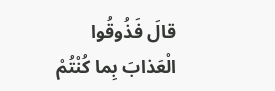قالَ فَذُوقُوا الْعَذابَ بِما كُنْتُمْ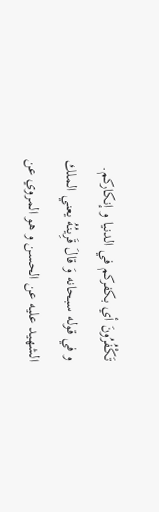تَكْفُرُونَ أي بكفركم في الدنيا و إنكاركم.
و في قوله سبحانه وَ قالَ قَرِينُهُ يعني الملك الشهيد عليه عن الحسن و هو المروي عن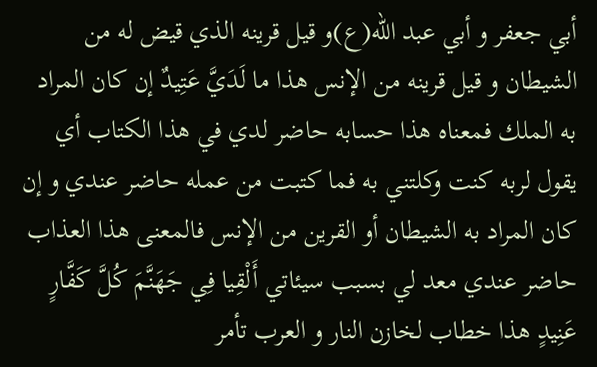أبي جعفر و أبي عبد الله(ع)و قيل قرينه الذي قيض له من الشيطان و قيل قرينه من الإنس هذا ما لَدَيَّ عَتِيدٌ إن كان المراد به الملك فمعناه هذا حسابه حاضر لدي في هذا الكتاب أي يقول لربه كنت وكلتني به فما كتبت من عمله حاضر عندي و إن كان المراد به الشيطان أو القرين من الإنس فالمعنى هذا العذاب حاضر عندي معد لي بسبب سيئاتي أَلْقِيا فِي جَهَنَّمَ كُلَّ كَفَّارٍ عَنِيدٍ هذا خطاب لخازن النار و العرب تأمر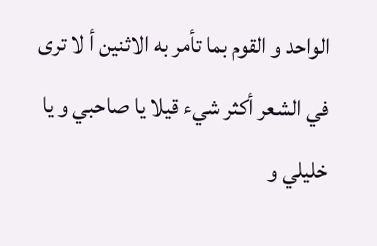الواحد و القوم بما تأمر به الاثنين أ لا ترى في الشعر أكثر شيء قيلا يا صاحبي و يا خليلي و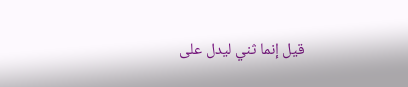قيل إنما ثني ليدل على